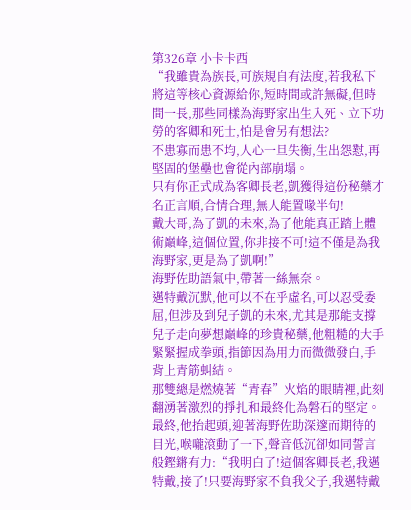第326章 小卡卡西
“我雖貴為族長,可族規自有法度,若我私下將這等核心資源給你,短時間或許無礙,但時間一長,那些同樣為海野家出生入死、立下功勞的客卿和死士,怕是會另有想法?
不患寡而患不均,人心一旦失衡,生出怨懟,再堅固的堡壘也會從內部崩塌。
只有你正式成為客卿長老,凱獲得這份秘藥才名正言順,合情合理,無人能置喙半句!
戴大哥,為了凱的未來,為了他能真正踏上體術巔峰,這個位置,你非接不可!這不僅是為我海野家,更是為了凱啊!”
海野佐助語氣中,帶著一絲無奈。
邁特戴沉默,他可以不在乎虛名,可以忍受委屈,但涉及到兒子凱的未來,尤其是那能支撐兒子走向夢想巔峰的珍貴秘藥,他粗糙的大手緊緊握成拳頭,指節因為用力而微微發白,手背上青筋虯結。
那雙總是燃燒著“青春”火焰的眼睛裡,此刻翻湧著激烈的掙扎和最終化為磐石的堅定。
最終,他抬起頭,迎著海野佐助深邃而期待的目光,喉嚨滾動了一下,聲音低沉卻如同誓言般鏗鏘有力:“我明白了!這個客卿長老,我邁特戴,接了!只要海野家不負我父子,我邁特戴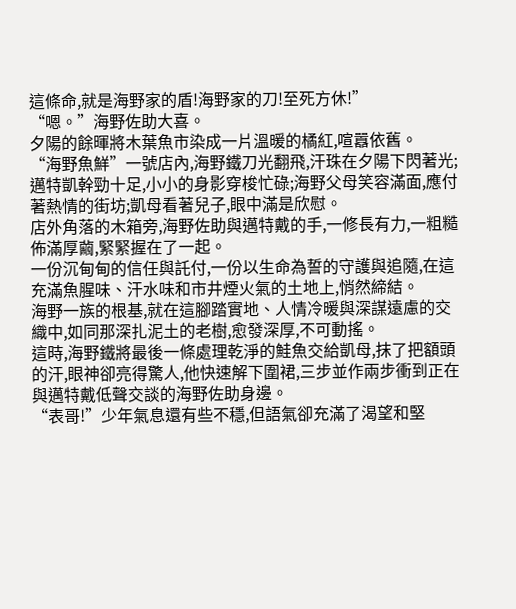這條命,就是海野家的盾!海野家的刀!至死方休!”
“嗯。”海野佐助大喜。
夕陽的餘暉將木葉魚市染成一片溫暖的橘紅,喧囂依舊。
“海野魚鮮”一號店內,海野鐵刀光翻飛,汗珠在夕陽下閃著光;邁特凱幹勁十足,小小的身影穿梭忙碌;海野父母笑容滿面,應付著熱情的街坊;凱母看著兒子,眼中滿是欣慰。
店外角落的木箱旁,海野佐助與邁特戴的手,一修長有力,一粗糙佈滿厚繭,緊緊握在了一起。
一份沉甸甸的信任與託付,一份以生命為誓的守護與追隨,在這充滿魚腥味、汗水味和市井煙火氣的土地上,悄然締結。
海野一族的根基,就在這腳踏實地、人情冷暖與深謀遠慮的交織中,如同那深扎泥土的老樹,愈發深厚,不可動搖。
這時,海野鐵將最後一條處理乾淨的鮭魚交給凱母,抹了把額頭的汗,眼神卻亮得驚人,他快速解下圍裙,三步並作兩步衝到正在與邁特戴低聲交談的海野佐助身邊。
“表哥!”少年氣息還有些不穩,但語氣卻充滿了渴望和堅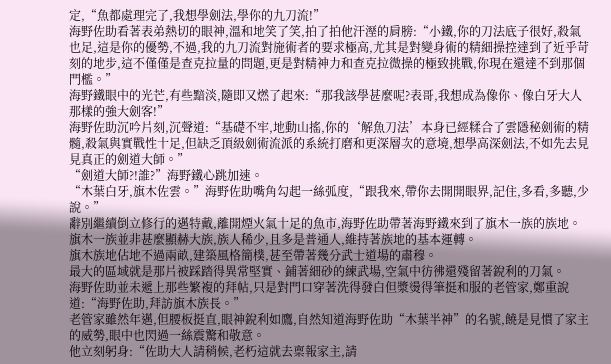定,“魚都處理完了,我想學劍法,學你的九刀流!”
海野佐助看著表弟熱切的眼神,溫和地笑了笑,拍了拍他汗溼的肩膀:“小鐵,你的刀法底子很好,殺氣也足,這是你的優勢,不過,我的九刀流對施術者的要求極高,尤其是對變身術的精細操控達到了近乎苛刻的地步,這不僅僅是查克拉量的問題,更是對精神力和查克拉微操的極致挑戰,你現在還達不到那個門檻。”
海野鐵眼中的光芒,有些黯淡,隨即又燃了起來:“那我該學甚麼呢?表哥,我想成為像你、像白牙大人那樣的強大劍客!”
海野佐助沉吟片刻,沉聲道:“基礎不牢,地動山搖,你的‘解魚刀法’本身已經糅合了雲隱秘劍術的精髓,殺氣與實戰性十足,但缺乏頂級劍術流派的系統打磨和更深層次的意境,想學高深劍法,不如先去見見真正的劍道大師。”
“劍道大師?!誰?”海野鐵心跳加速。
“木葉白牙,旗木佐雲。”海野佐助嘴角勾起一絲弧度,“跟我來,帶你去開開眼界,記住,多看,多聽,少說。”
辭別繼續倒立修行的邁特戴,離開煙火氣十足的魚市,海野佐助帶著海野鐵來到了旗木一族的族地。
旗木一族並非甚麼顯赫大族,族人稀少,且多是普通人,維持著族地的基本運轉。
旗木族地佔地不過兩畝,建築風格簡樸,甚至帶著幾分武士道場的肅穆。
最大的區域就是那片被踩踏得異常堅實、鋪著細砂的練武場,空氣中彷彿還殘留著銳利的刀氣。
海野佐助並未遞上那些繁複的拜帖,只是對門口穿著洗得發白但漿燙得筆挺和服的老管家,鄭重說道:“海野佐助,拜訪旗木族長。”
老管家雖然年邁,但腰板挺直,眼神銳利如鷹,自然知道海野佐助“木葉半神”的名號,饒是見慣了家主的威勢,眼中也閃過一絲震驚和敬意。
他立刻躬身:“佐助大人請稍候,老朽這就去稟報家主,請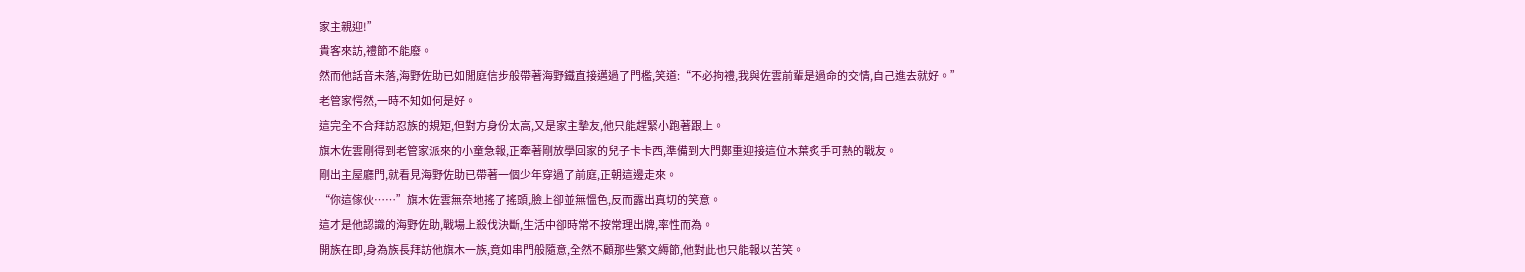家主親迎!”
貴客來訪,禮節不能廢。
然而他話音未落,海野佐助已如閒庭信步般帶著海野鐵直接邁過了門檻,笑道:“不必拘禮,我與佐雲前輩是過命的交情,自己進去就好。”
老管家愕然,一時不知如何是好。
這完全不合拜訪忍族的規矩,但對方身份太高,又是家主摯友,他只能趕緊小跑著跟上。
旗木佐雲剛得到老管家派來的小童急報,正牽著剛放學回家的兒子卡卡西,準備到大門鄭重迎接這位木葉炙手可熱的戰友。
剛出主屋廳門,就看見海野佐助已帶著一個少年穿過了前庭,正朝這邊走來。
“你這傢伙……”旗木佐雲無奈地搖了搖頭,臉上卻並無慍色,反而露出真切的笑意。
這才是他認識的海野佐助,戰場上殺伐決斷,生活中卻時常不按常理出牌,率性而為。
開族在即,身為族長拜訪他旗木一族,竟如串門般隨意,全然不顧那些繁文縟節,他對此也只能報以苦笑。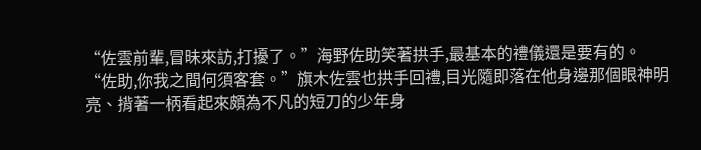“佐雲前輩,冒昧來訪,打擾了。”海野佐助笑著拱手,最基本的禮儀還是要有的。
“佐助,你我之間何須客套。”旗木佐雲也拱手回禮,目光隨即落在他身邊那個眼神明亮、揹著一柄看起來頗為不凡的短刀的少年身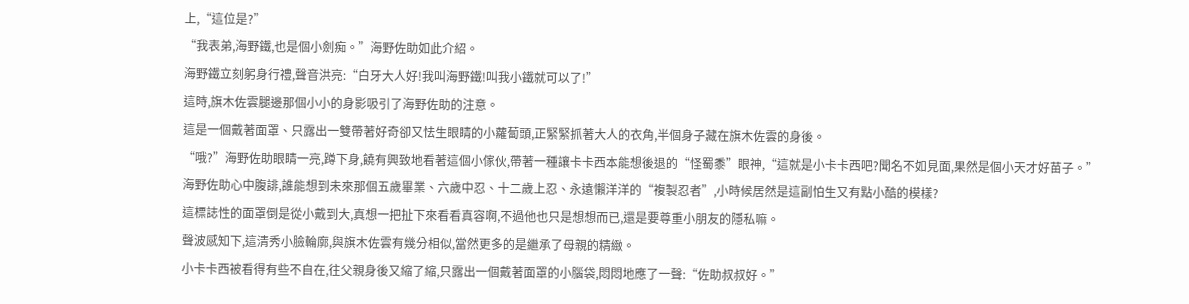上,“這位是?”
“我表弟,海野鐵,也是個小劍痴。”海野佐助如此介紹。
海野鐵立刻躬身行禮,聲音洪亮:“白牙大人好!我叫海野鐵!叫我小鐵就可以了!”
這時,旗木佐雲腿邊那個小小的身影吸引了海野佐助的注意。
這是一個戴著面罩、只露出一雙帶著好奇卻又怯生眼睛的小蘿蔔頭,正緊緊抓著大人的衣角,半個身子藏在旗木佐雲的身後。
“哦?”海野佐助眼睛一亮,蹲下身,饒有興致地看著這個小傢伙,帶著一種讓卡卡西本能想後退的“怪蜀黍”眼神,“這就是小卡卡西吧?聞名不如見面,果然是個小天才好苗子。”
海野佐助心中腹誹,誰能想到未來那個五歲畢業、六歲中忍、十二歲上忍、永遠懶洋洋的“複製忍者”,小時候居然是這副怕生又有點小酷的模樣?
這標誌性的面罩倒是從小戴到大,真想一把扯下來看看真容啊,不過他也只是想想而已,還是要尊重小朋友的隱私嘛。
聲波感知下,這清秀小臉輪廓,與旗木佐雲有幾分相似,當然更多的是繼承了母親的精緻。
小卡卡西被看得有些不自在,往父親身後又縮了縮,只露出一個戴著面罩的小腦袋,悶悶地應了一聲:“佐助叔叔好。”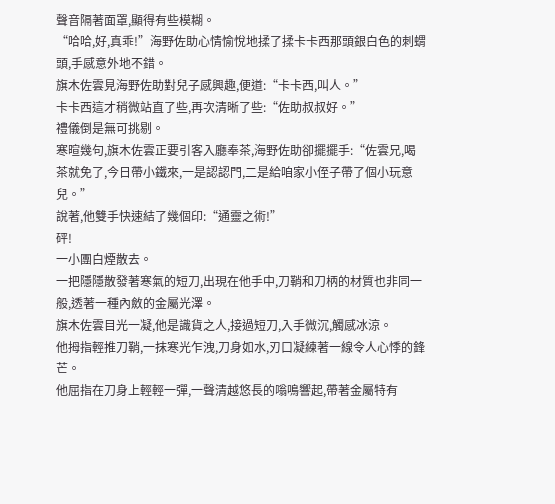聲音隔著面罩,顯得有些模糊。
“哈哈,好,真乖!”海野佐助心情愉悅地揉了揉卡卡西那頭銀白色的刺蝟頭,手感意外地不錯。
旗木佐雲見海野佐助對兒子感興趣,便道:“卡卡西,叫人。”
卡卡西這才稍微站直了些,再次清晰了些:“佐助叔叔好。”
禮儀倒是無可挑剔。
寒暄幾句,旗木佐雲正要引客入廳奉茶,海野佐助卻擺擺手:“佐雲兄,喝茶就免了,今日帶小鐵來,一是認認門,二是給咱家小侄子帶了個小玩意兒。”
說著,他雙手快速結了幾個印:“通靈之術!”
砰!
一小團白煙散去。
一把隱隱散發著寒氣的短刀,出現在他手中,刀鞘和刀柄的材質也非同一般,透著一種內斂的金屬光澤。
旗木佐雲目光一凝,他是識貨之人,接過短刀,入手微沉,觸感冰涼。
他拇指輕推刀鞘,一抹寒光乍洩,刀身如水,刃口凝練著一線令人心悸的鋒芒。
他屈指在刀身上輕輕一彈,一聲清越悠長的嗡鳴響起,帶著金屬特有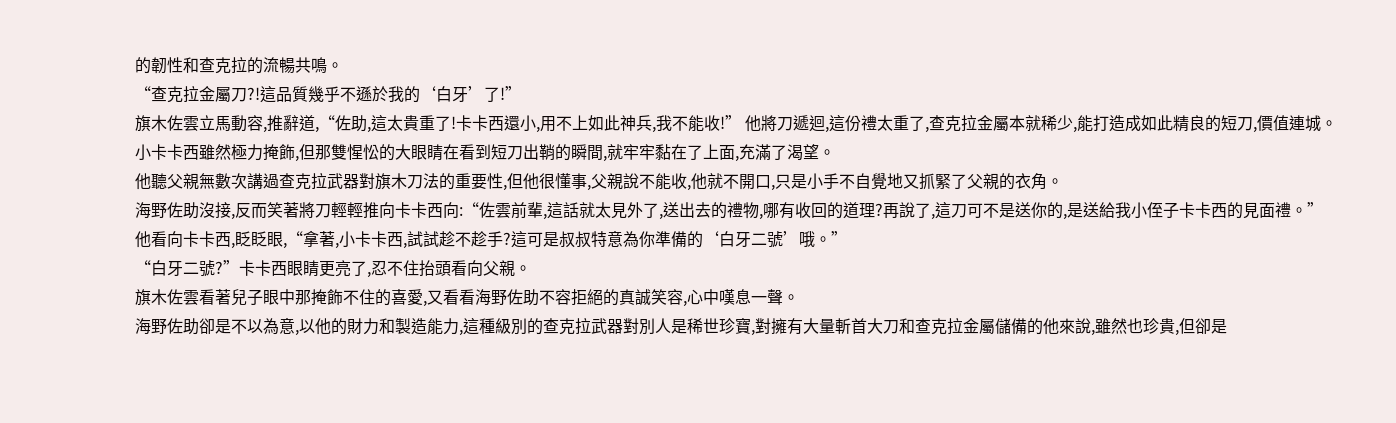的韌性和查克拉的流暢共鳴。
“查克拉金屬刀?!這品質幾乎不遜於我的‘白牙’了!”
旗木佐雲立馬動容,推辭道,“佐助,這太貴重了!卡卡西還小,用不上如此神兵,我不能收!” 他將刀遞迴,這份禮太重了,查克拉金屬本就稀少,能打造成如此精良的短刀,價值連城。
小卡卡西雖然極力掩飾,但那雙惺忪的大眼睛在看到短刀出鞘的瞬間,就牢牢黏在了上面,充滿了渴望。
他聽父親無數次講過查克拉武器對旗木刀法的重要性,但他很懂事,父親說不能收,他就不開口,只是小手不自覺地又抓緊了父親的衣角。
海野佐助沒接,反而笑著將刀輕輕推向卡卡西向:“佐雲前輩,這話就太見外了,送出去的禮物,哪有收回的道理?再說了,這刀可不是送你的,是送給我小侄子卡卡西的見面禮。”
他看向卡卡西,眨眨眼,“拿著,小卡卡西,試試趁不趁手?這可是叔叔特意為你準備的‘白牙二號’哦。”
“白牙二號?”卡卡西眼睛更亮了,忍不住抬頭看向父親。
旗木佐雲看著兒子眼中那掩飾不住的喜愛,又看看海野佐助不容拒絕的真誠笑容,心中嘆息一聲。
海野佐助卻是不以為意,以他的財力和製造能力,這種級別的查克拉武器對別人是稀世珍寶,對擁有大量斬首大刀和查克拉金屬儲備的他來說,雖然也珍貴,但卻是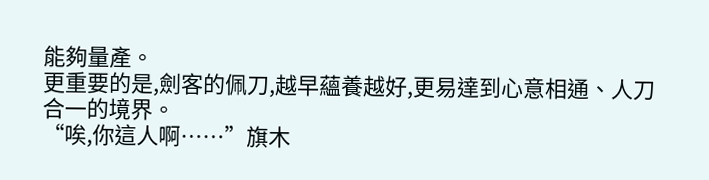能夠量產。
更重要的是,劍客的佩刀,越早蘊養越好,更易達到心意相通、人刀合一的境界。
“唉,你這人啊……”旗木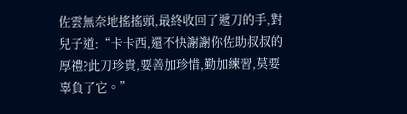佐雲無奈地搖搖頭,最終收回了遞刀的手,對兒子道:“卡卡西,還不快謝謝你佐助叔叔的厚禮?此刀珍貴,要善加珍惜,勤加練習,莫要辜負了它。”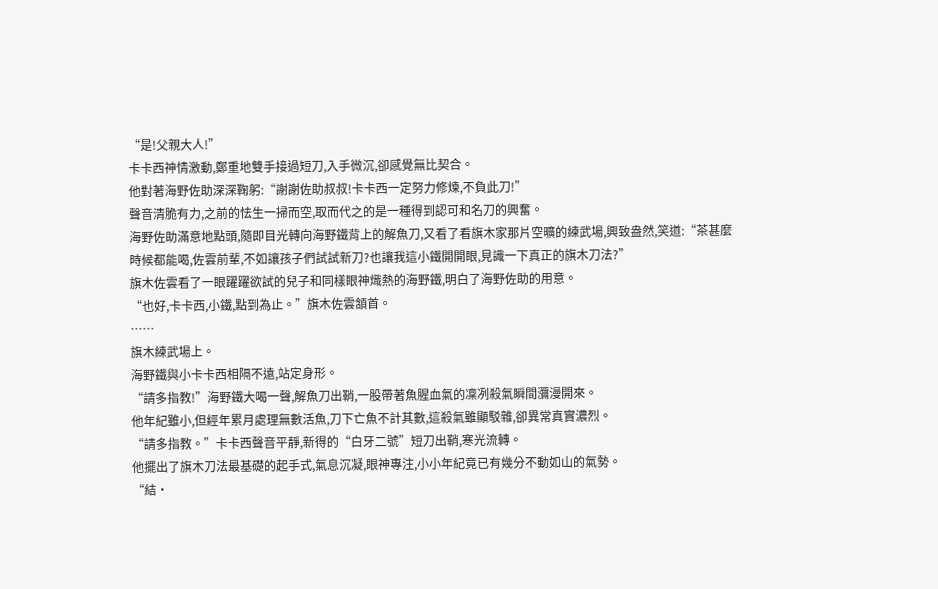“是!父親大人!”
卡卡西神情激動,鄭重地雙手接過短刀,入手微沉,卻感覺無比契合。
他對著海野佐助深深鞠躬:“謝謝佐助叔叔!卡卡西一定努力修煉,不負此刀!”
聲音清脆有力,之前的怯生一掃而空,取而代之的是一種得到認可和名刀的興奮。
海野佐助滿意地點頭,隨即目光轉向海野鐵背上的解魚刀,又看了看旗木家那片空曠的練武場,興致盎然,笑道:“茶甚麼時候都能喝,佐雲前輩,不如讓孩子們試試新刀?也讓我這小鐵開開眼,見識一下真正的旗木刀法?”
旗木佐雲看了一眼躍躍欲試的兒子和同樣眼神熾熱的海野鐵,明白了海野佐助的用意。
“也好,卡卡西,小鐵,點到為止。”旗木佐雲頷首。
……
旗木練武場上。
海野鐵與小卡卡西相隔不遠,站定身形。
“請多指教!”海野鐵大喝一聲,解魚刀出鞘,一股帶著魚腥血氣的凜冽殺氣瞬間瀰漫開來。
他年紀雖小,但經年累月處理無數活魚,刀下亡魚不計其數,這殺氣雖顯駁雜,卻異常真實濃烈。
“請多指教。”卡卡西聲音平靜,新得的“白牙二號”短刀出鞘,寒光流轉。
他擺出了旗木刀法最基礎的起手式,氣息沉凝,眼神專注,小小年紀竟已有幾分不動如山的氣勢。
“結·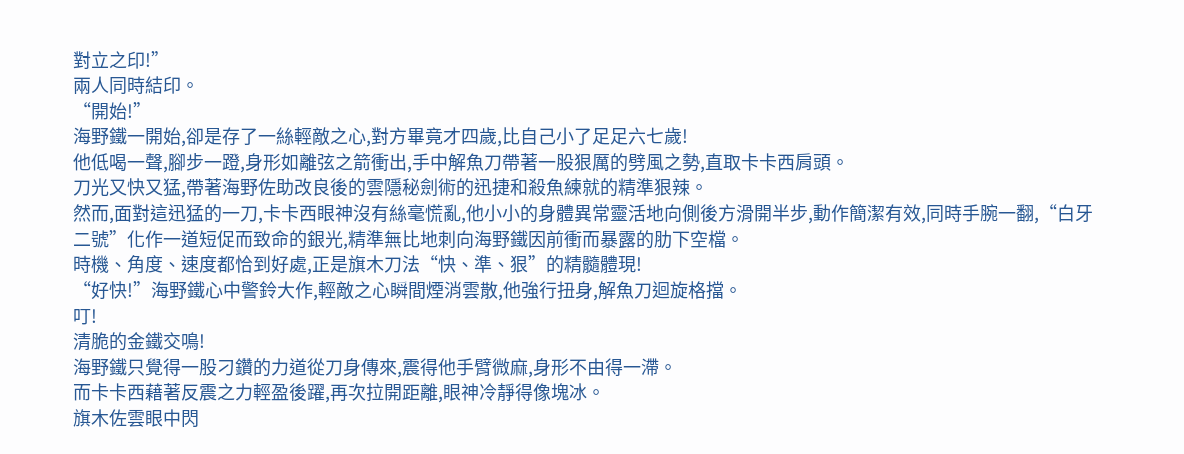對立之印!”
兩人同時結印。
“開始!”
海野鐵一開始,卻是存了一絲輕敵之心,對方畢竟才四歲,比自己小了足足六七歲!
他低喝一聲,腳步一蹬,身形如離弦之箭衝出,手中解魚刀帶著一股狠厲的劈風之勢,直取卡卡西肩頭。
刀光又快又猛,帶著海野佐助改良後的雲隱秘劍術的迅捷和殺魚練就的精準狠辣。
然而,面對這迅猛的一刀,卡卡西眼神沒有絲毫慌亂,他小小的身體異常靈活地向側後方滑開半步,動作簡潔有效,同時手腕一翻,“白牙二號”化作一道短促而致命的銀光,精準無比地刺向海野鐵因前衝而暴露的肋下空檔。
時機、角度、速度都恰到好處,正是旗木刀法“快、準、狠”的精髓體現!
“好快!”海野鐵心中警鈴大作,輕敵之心瞬間煙消雲散,他強行扭身,解魚刀迴旋格擋。
叮!
清脆的金鐵交鳴!
海野鐵只覺得一股刁鑽的力道從刀身傳來,震得他手臂微麻,身形不由得一滯。
而卡卡西藉著反震之力輕盈後躍,再次拉開距離,眼神冷靜得像塊冰。
旗木佐雲眼中閃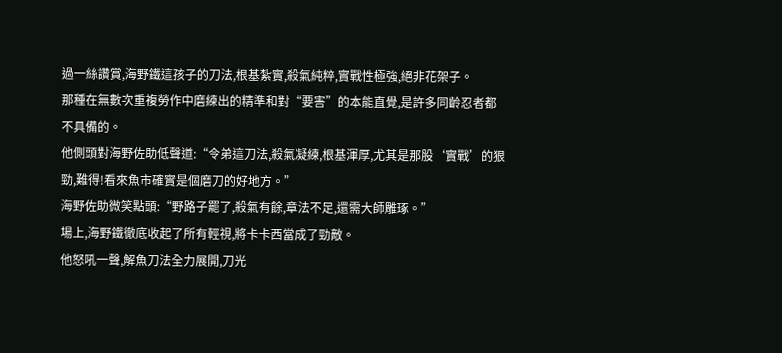過一絲讚賞,海野鐵這孩子的刀法,根基紮實,殺氣純粹,實戰性極強,絕非花架子。
那種在無數次重複勞作中磨練出的精準和對“要害”的本能直覺,是許多同齡忍者都不具備的。
他側頭對海野佐助低聲道:“令弟這刀法,殺氣凝練,根基渾厚,尤其是那股‘實戰’的狠勁,難得!看來魚市確實是個磨刀的好地方。”
海野佐助微笑點頭:“野路子罷了,殺氣有餘,章法不足,還需大師雕琢。”
場上,海野鐵徹底收起了所有輕視,將卡卡西當成了勁敵。
他怒吼一聲,解魚刀法全力展開,刀光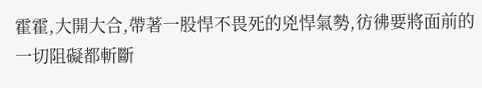霍霍,大開大合,帶著一股悍不畏死的兇悍氣勢,彷彿要將面前的一切阻礙都斬斷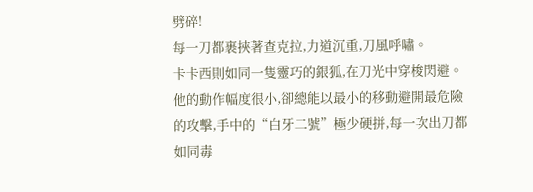劈碎!
每一刀都裹挾著查克拉,力道沉重,刀風呼嘯。
卡卡西則如同一隻靈巧的銀狐,在刀光中穿梭閃避。
他的動作幅度很小,卻總能以最小的移動避開最危險的攻擊,手中的“白牙二號”極少硬拼,每一次出刀都如同毒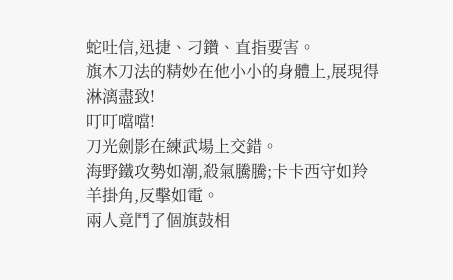蛇吐信,迅捷、刁鑽、直指要害。
旗木刀法的精妙在他小小的身體上,展現得淋漓盡致!
叮叮噹噹!
刀光劍影在練武場上交錯。
海野鐵攻勢如潮,殺氣騰騰;卡卡西守如羚羊掛角,反擊如電。
兩人竟鬥了個旗鼓相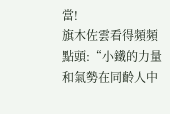當!
旗木佐雲看得頻頻點頭:“小鐵的力量和氣勢在同齡人中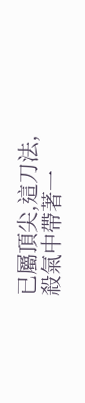已屬頂尖,這刀法,殺氣中帶著一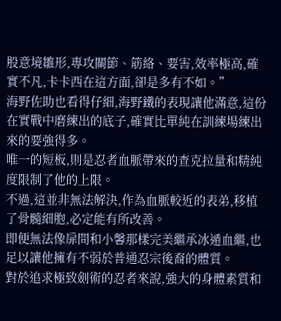股意境雛形,專攻關節、筋絡、要害,效率極高,確實不凡,卡卡西在這方面,卻是多有不如。”
海野佐助也看得仔細,海野鐵的表現讓他滿意,這份在實戰中磨練出的底子,確實比單純在訓練場練出來的要強得多。
唯一的短板,則是忍者血脈帶來的查克拉量和精純度限制了他的上限。
不過,這並非無法解決,作為血脈較近的表弟,移植了骨髓細胞,必定能有所改善。
即便無法像扉間和小馨那樣完美繼承冰遁血繼,也足以讓他擁有不弱於普通忍宗後裔的體質。
對於追求極致劍術的忍者來說,強大的身體素質和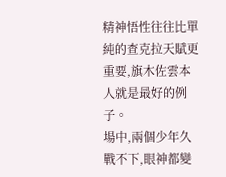精神悟性往往比單純的查克拉天賦更重要,旗木佐雲本人就是最好的例子。
場中,兩個少年久戰不下,眼神都變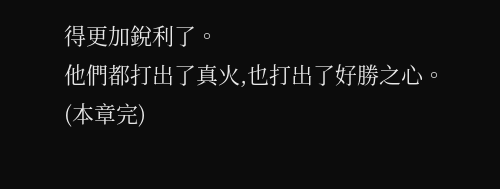得更加銳利了。
他們都打出了真火,也打出了好勝之心。
(本章完)